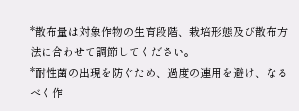*散布量は対象作物の生育段階、栽培形態及び散布方法に合わせて調節してください。
*耐性菌の出現を防ぐため、過度の連用を避け、なるべく作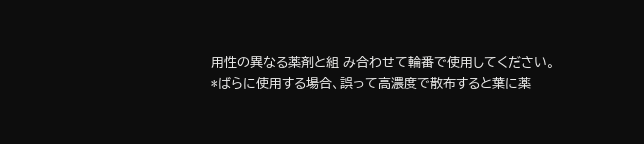用性の異なる薬剤と組 み合わせて輪番で使用してください。
*ばらに使用する場合、誤って高濃度で散布すると葉に薬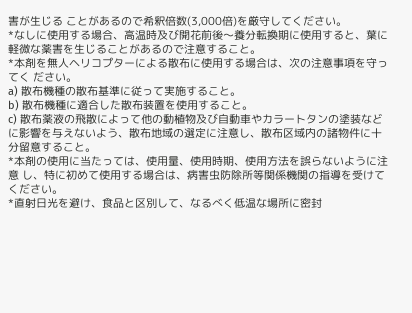害が生じる ことがあるので希釈倍数(3,000倍)を厳守してください。
*なしに使用する場合、高温時及び開花前後〜養分転換期に使用すると、葉に軽微な薬害を生じることがあるので注意すること。
*本剤を無人ヘリコプターによる散布に使用する場合は、次の注意事項を守ってく ださい。
a) 散布機種の散布基準に従って実施すること。
b) 散布機種に適合した散布装置を使用すること。
c) 散布薬液の飛散によって他の動植物及び自動車やカラートタンの塗装などに影響を与えないよう、散布地域の選定に注意し、散布区域内の諸物件に十分留意すること。
*本剤の使用に当たっては、使用量、使用時期、使用方法を誤らないように注意 し、特に初めて使用する場合は、病害虫防除所等関係機関の指導を受けてください。
*直射日光を避け、食品と区別して、なるべく低温な場所に密封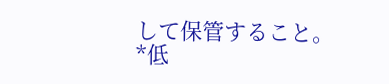して保管すること。
*低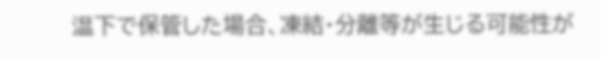温下で保管した場合、凍結・分離等が生じる可能性が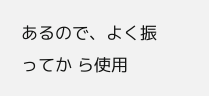あるので、よく振ってか ら使用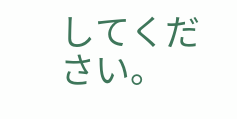してください。